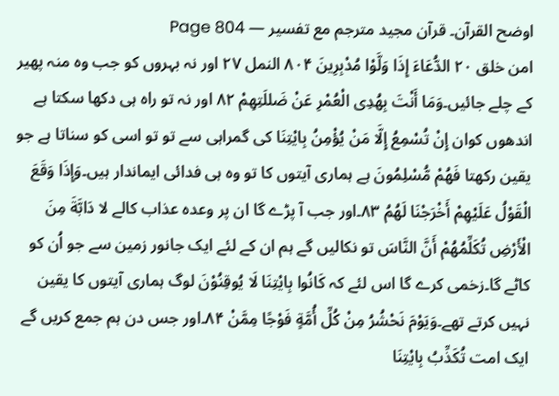اوضح القرآن۔ قرآن مجید مترجم مع تفسیر — Page 804
امن خلق ۲۰ الدُّعَاءَ إِذَا وَلَّوْا مُدْبِرِينَ ۸۰۴ النمل ٢٧ اور نہ بہروں کو جب وہ منہ پھیر کے چلے جائیں۔وَمَا أَنْتَ بِهُدِی الْعُمْرِ عَنْ ضَللَتِهِمْ ۸۲ اور نہ تو راہ ہی دکھا سکتا ہے اندھوں کوان إِنْ تُسْمِعُ إِلَّا مَنْ يُؤْمِنُ بِايْتِنَا کی گمراہی سے تو تو اسی کو سناتا ہے جو یقین رکھتا فَهُمْ مُّسْلِمُونَ ہے ہماری آیتوں کا تو وہ ہی فدائی ایماندار ہیں۔وَإِذَا وَقَعَ الْقَوْلُ عَلَيْهِمْ أَخْرَجْنَا لَهُمُ ۸۳۔اور جب آ پڑے گا ان پر وعدہ عذاب کالے لا دَابَّةَ مِنَ الْأَرْضِ تُكَلِّمُهُمْ أَنَّ النَّاسَ تو نکالیں گے ہم ان کے لئے ایک جانور زمین سے جو اُن کو کاٹے گا۔زخمی کرے گا اس لئے کہ كَانُوا بِايْتِنَا لَا يُوقِنُوْنَ لوگ ہماری آیتوں کا یقین نہیں کرتے تھے۔وَيَوْمَ نَحْشُرُ مِنْ كُلِّ أُمَّةٍ فَوْجًا مِمَّنْ ۸۴۔اور جس دن ہم جمع کریں گے ایک امت تُكَذِّبُ بِايْتِنَا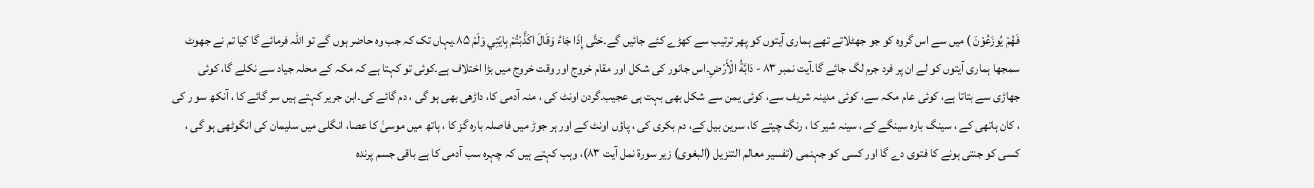فَهُمْ يُوزَعُوْنَ ) میں سے اس گروہ کو جو جھٹلاتے تھے ہماری آیتوں کو پھر ترتیب سے کھڑے کئے جائیں گے۔حَتَّى إِذَا جَاءُ وَقَالَ اكَذَّبْتُمْ بِايْتِي وَلَمْ ۸۵۔یہاں تک کہ جب وہ حاضر ہوں گے تو اللہ فرمائے گا کیا تم نے جھوٹ سمجھا ہماری آیتوں کو لے ان پر فرد جرم لگ جائے گا۔آیت نمبر ۸۳ - دَابَّةُ الْأَرْضِ۔اس جانور کی شکل اور مقام خروج اور وقت خروج میں بڑا اختلاف ہے۔کوئی تو کہتا ہے کہ مکہ کے محلہ جیاد سے نکلے گا، کوئی جھاڑی سے بتاتا ہے، کوئی عام مکہ سے، کوئی مدینہ شریف سے، کوئی یمن سے شکل بھی بہت ہی عجیب۔گردن اونٹ کی ، منہ آدمی کا، داڑھی بھی ہو گی ، دم گائے کی۔ابن جریر کہتے ہیں سر گائے کا ، آنکھ سو ر کی ، کان ہاتھی کے ، سینگ بارہ سینگے کے، سینہ شیر کا ، رنگ چیتے کا، سرین بیل کے، دم بکری کی ، پاؤں اونٹ کے اور ہر جوڑ میں فاصلہ بارہ گز کا ، ہاتھ میں موسیٰ کا عصا، انگلی میں سلیمان کی انگوٹھی ہو گی ، کسی کو جنتی ہونے کا فتوی دے گا اور کسی کو جہنمی (تفسیر معالم التنزيل (البغوی) زیر سورۃ نمل آیت ۸۳)، وہب کہتے ہیں کہ چہرہ سب آدمی کا ہے باقی جسم پرندہ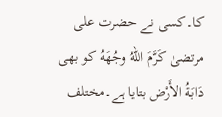کا۔کسی نے حضرت علی مرتضیٰ كَرَّمَ اللهُ وجُهَهُ کو بھی دَابَةُ الأَرْض بتایا ہے۔مختلف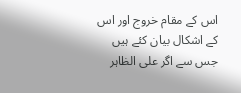اس کے مقام خروج اور اس کے اشکال بیان کئے ہیں جس سے اگر علی الظاہر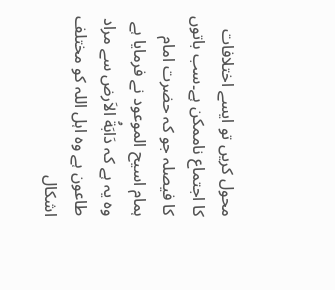محول کریں تو ایسے اختلافات کا اجتماع ناممکن ہے۔سب باتوں کا فیصلہ جو کہ حضرت امام ہمام اسیح الموعود نے فرمایا ہے وہ یہ ہے کہ دَابَةُ الاَرض سے مراد طاعون ہے وہ اہل اللہ کو مختلف اشکال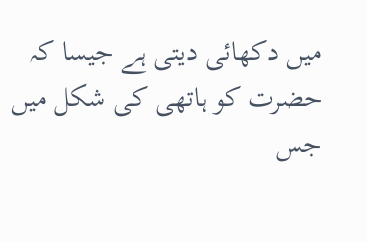میں دکھائی دیتی ہے جیسا کہ حضرت کو ہاتھی کی شکل میں جس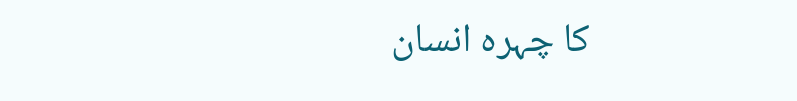کا چہرہ انسان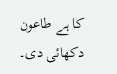کا ہے طاعون دکھائی دی۔